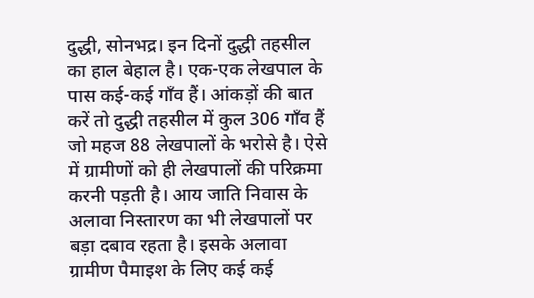दुद्धी, सोनभद्र। इन दिनों दुद्धी तहसील का हाल बेहाल है। एक-एक लेखपाल के पास कई-कई गाँव हैं। आंकड़ों की बात करें तो दुद्धी तहसील में कुल 306 गाँव हैं जो महज 88 लेखपालों के भरोसे है। ऐसे में ग्रामीणों को ही लेखपालों की परिक्रमा करनी पड़ती है। आय जाति निवास के अलावा निस्तारण का भी लेखपालों पर बड़ा दबाव रहता है। इसके अलावा ग्रामीण पैमाइश के लिए कई कई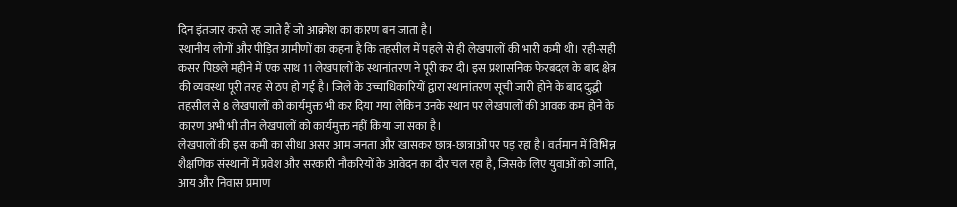दिन इंतजार करते रह जाते हैं जो आक्रोश का कारण बन जाता है।
स्थानीय लोगों और पीड़ित ग्रामीणों का कहना है कि तहसील में पहले से ही लेखपालों की भारी कमी थी। रही-सही कसर पिछले महीने में एक साथ 11 लेखपालों के स्थानांतरण ने पूरी कर दी। इस प्रशासनिक फेरबदल के बाद क्षेत्र की व्यवस्था पूरी तरह से ठप हो गई है। जिले के उच्चाधिकारियों द्वारा स्थानांतरण सूची जारी होने के बाद दुद्धी तहसील से 8 लेखपालों को कार्यमुक्त भी कर दिया गया लेकिन उनके स्थान पर लेखपालों की आवक कम होने के कारण अभी भी तीन लेखपालों को कार्यमुक्त नहीं किया जा सका है।
लेखपालों की इस कमी का सीधा असर आम जनता और खासकर छात्र-छात्राओं पर पड़ रहा है। वर्तमान में विभिन्न शैक्षणिक संस्थानों में प्रवेश और सरकारी नौकरियों के आवेदन का दौर चल रहा है, जिसके लिए युवाओं को जाति, आय और निवास प्रमाण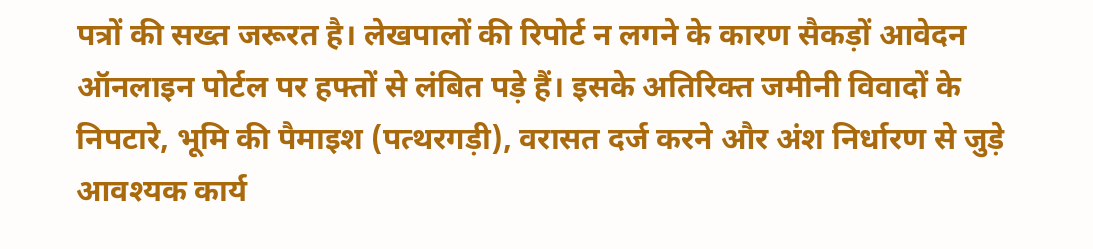पत्रों की सख्त जरूरत है। लेखपालों की रिपोर्ट न लगने के कारण सैकड़ों आवेदन ऑनलाइन पोर्टल पर हफ्तों से लंबित पड़े हैं। इसके अतिरिक्त जमीनी विवादों के निपटारे, भूमि की पैमाइश (पत्थरगड़ी), वरासत दर्ज करने और अंश निर्धारण से जुड़े आवश्यक कार्य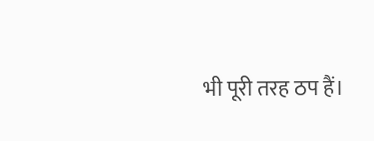भी पूरी तरह ठप हैं।